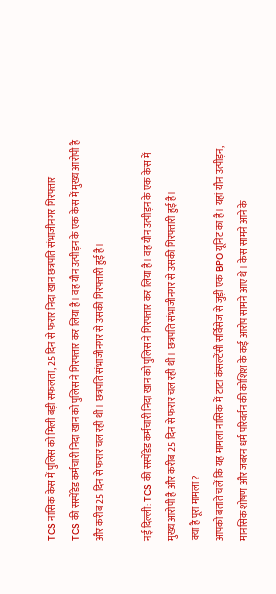TCS नासिक केस में पुलिस को मिली बड़ी सफलता, 25 दिन से फरार निदा खान छत्रपति संभाजीनगर गिरफ्तार
TCS की सस्पेंडेड कर्मचारी निदा खान को पुलिस ने गिरफ्तार कर लिया है। वह यौन उत्पीड़न के एक केस में मुख्य आरोपी है और करीब 25 दिन से फरार चल रही थी। छत्रपति संभाजीनगर से उसकी गिरफ्तारी हुई है।

नई दिल्ली: TCS की सस्पेंडेड कर्मचारी निदा खान को पुलिस ने गिरफ्तार कर लिया है। वह यौन उत्पीड़न के एक केस में मुख्य आरोपी है और करीब 25 दिन से फरार चल रही थी। छत्रपति संभाजीनगर से उसकी गिरफ्तारी हुई है।
क्या है पूरा मामला?
आपको बताते चलें कि यह मामला नासिक में टाटा कंसल्टेंसी सर्विसेज से जुड़ी एक BPO यूनिट का है। यहां यौन उत्पीड़न, मानसिक शोषण और जबरन धर्म परिवर्तन की कोशिश के कई आरोप सामने आए थे। केस सामने आने के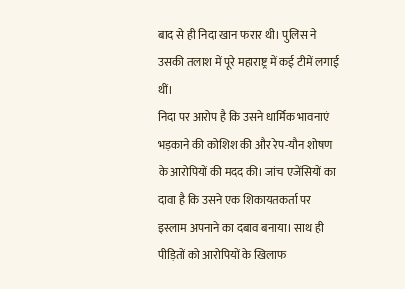बाद से ही निदा खान फरार थी। पुलिस ने उसकी तलाश में पूरे महाराष्ट्र में कई टीमें लगाई थीं।
निदा पर आरोप है कि उसने धार्मिक भावनाएं भड़काने की कोशिश की और रेप-यौन शोषण के आरोपियों की मदद की। जांच एजेंसियों का दावा है कि उसने एक शिकायतकर्ता पर इस्लाम अपनाने का दबाव बनाया। साथ ही पीड़ितों को आरोपियों के खिलाफ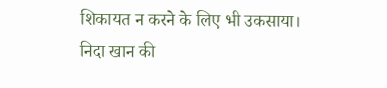शिकायत न करने के लिए भी उकसाया।
निदा खान की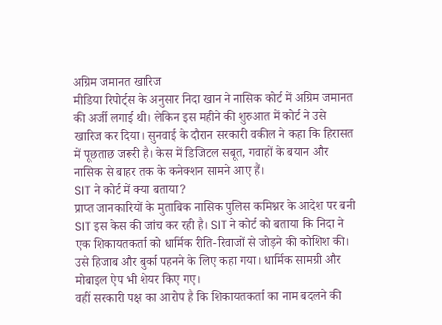अग्रिम जमानत खारिज
मीडिया रिपोर्ट्स के अनुसार निदा खान ने नासिक कोर्ट में अग्रिम जमानत की अर्जी लगाई थी। लेकिन इस महीने की शुरुआत में कोर्ट ने उसे खारिज कर दिया। सुनवाई के दौरान सरकारी वकील ने कहा कि हिरासत में पूछताछ जरूरी है। केस में डिजिटल सबूत, गवाहों के बयान और नासिक से बाहर तक के कनेक्शन सामने आए हैं।
SIT ने कोर्ट में क्या बताया?
प्राप्त जानकारियों के मुताबिक नासिक पुलिस कमिश्नर के आदेश पर बनी SIT इस केस की जांच कर रही है। SIT ने कोर्ट को बताया कि निदा ने एक शिकायतकर्ता को धार्मिक रीति-रिवाजों से जोड़ने की कोशिश की। उसे हिजाब और बुर्का पहनने के लिए कहा गया। धार्मिक सामग्री और मोबाइल ऐप भी शेयर किए गए।
वहीं सरकारी पक्ष का आरोप है कि शिकायतकर्ता का नाम बदलने की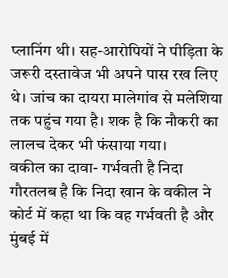प्लानिंग थी। सह-आरोपियों ने पीड़िता के जरूरी दस्तावेज भी अपने पास रख लिए थे। जांच का दायरा मालेगांव से मलेशिया तक पहुंच गया है। शक है कि नौकरी का लालच देकर भी फंसाया गया।
वकील का दावा- गर्भवती है निदा
गौरतलब है कि निदा खान के वकील ने कोर्ट में कहा था कि वह गर्भवती है और मुंबई में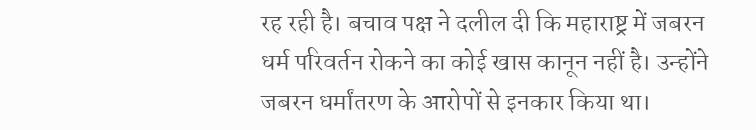रह रही है। बचाव पक्ष ने दलील दी कि महाराष्ट्र में जबरन धर्म परिवर्तन रोकने का कोई खास कानून नहीं है। उन्होंने जबरन धर्मांतरण के आरोपों से इनकार किया था।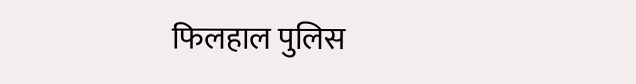फिलहाल पुलिस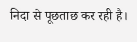निदा से पूछताछ कर रही है।